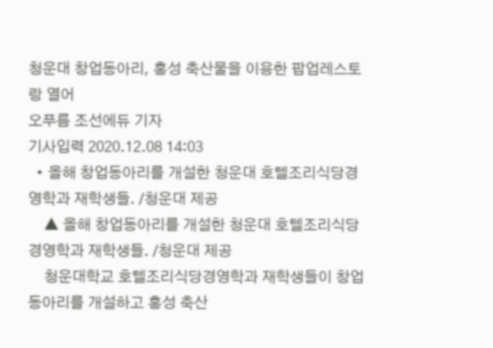청운대 창업동아리, 홍성 축산물을 이용한 팝업레스토랑 열어
오푸름 조선에듀 기자
기사입력 2020.12.08 14:03
  • 올해 창업동아리를 개설한 청운대 호텔조리식당경영학과 재학생들. /청운대 제공
    ▲ 올해 창업동아리를 개설한 청운대 호텔조리식당경영학과 재학생들. /청운대 제공
    청운대학교 호텔조리식당경영학과 재학생들이 창업동아리를 개설하고 홍성 축산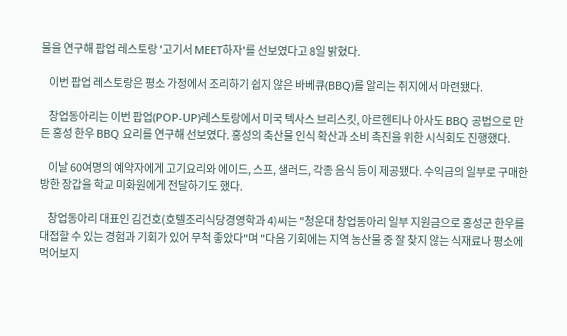물을 연구해 팝업 레스토랑 '고기서 MEET하자'를 선보였다고 8일 밝혔다.

    이번 팝업 레스토랑은 평소 가정에서 조리하기 쉽지 않은 바베큐(BBQ)를 알리는 취지에서 마련됐다.

    창업동아리는 이번 팝업(POP-UP)레스토랑에서 미국 텍사스 브리스킷, 아르헨티나 아사도 BBQ 공법으로 만든 홍성 한우 BBQ 요리를 연구해 선보였다. 홍성의 축산물 인식 확산과 소비 촉진을 위한 시식회도 진행했다.

    이날 60여명의 예약자에게 고기요리와 에이드, 스프, 샐러드, 각종 음식 등이 제공됐다. 수익금의 일부로 구매한 방한 장갑을 학교 미화원에게 전달하기도 했다.

    창업동아리 대표인 김건호(호텔조리식당경영학과 4)씨는 "청운대 창업동아리 일부 지원금으로 홍성군 한우를 대접할 수 있는 경험과 기회가 있어 무척 좋았다"며 "다음 기회에는 지역 농산물 중 잘 찾지 않는 식재료나 평소에 먹어보지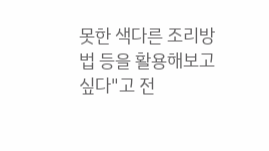못한 색다른 조리방법 등을 활용해보고 싶다"고 전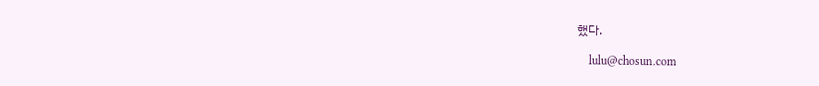했다.

    lulu@chosun.com